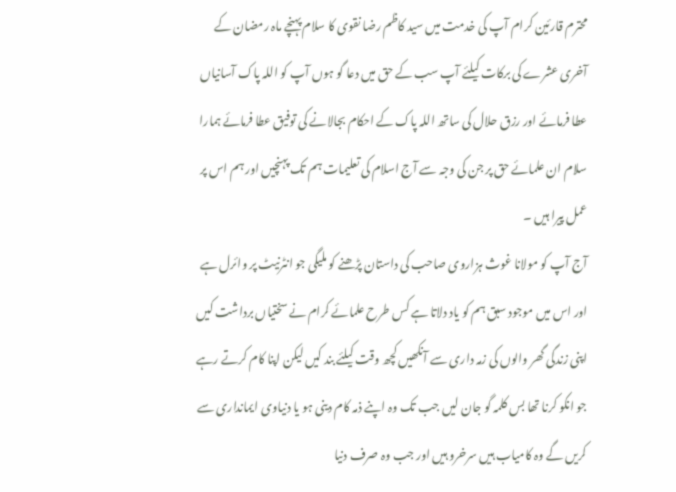محترم قارئین کرام آپ کی خدمت میں سید کاظم رضا نقوی کا سلام پہنچے ماہ رمضان کے آخری عشرے کی برکات کیلئے آپ سب کے حق میں دعا گو ہوں آپ کو اللہ پاک آسانیاں عطا فرمائے اور رزق حلال کی ساتھ اللہ پاک کے احکام بجالانے کی توفیق عطا فرمائے ہمارا سلام ان علمائے حق پر جن کی وجہ سے آج اسلام کی تعلیمات ہم تک پہنچیں اور ہم اس پر عمل پیرا ہیں ۔
آج آپ کو مولانا غوث ہزاروی صاحب کی داستان پڑھنے کو ملیگی جو انٹرنیٹ پر وائرل ہے اور اس میں موجود سبق ہم کو یاد دلاتا ہے کس طرح علمائے کرام نے سختیاں برداشت کیں اپنی زندگی گھر والوں کی زمہ داری سے آنکھیں کچھ وقت کیلئے بند کیں لیکن اپنا کام کرتے رہے جو انکو کرنا تھا بس کلمہ گو جان لیں جب تک وہ اپنے ذمہ کام دینی ہو یا دنیاوی ایمانداری سے کریں گے وہ کامیاب ہیں سرخرو ہیں اور جب وہ صرف دنیا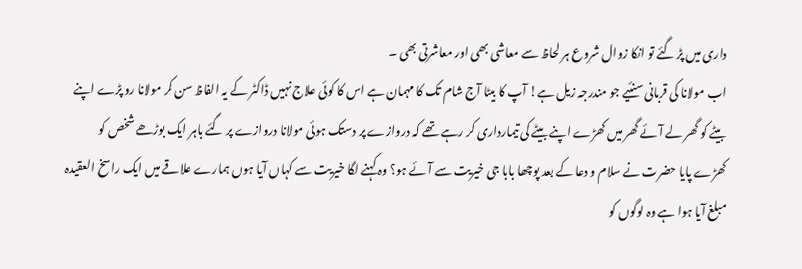داری میں پڑ گئے تو انکا زوال شروع ہر لحاظ سے معاشی بھی اور معاشرتی بھی ۔
اب مولانا کی قربانی سنئیے جو مندرجہ زیل ہے! آپ کا بیٹا آج شام تک کا مہمان ہے اس کا کوئی علاج نہیں ڈاکٹر کے یہ الفاظ سن کر مولانا رو پڑے اپنے بیٹے کو گھر لے آئے گھر میں کھڑے اپنے بیٹے کی تیمارداری کر رہے تھے کہ دروازے پر دستک ہوئی مولانا دروازے پر گئے باہر ایک بوڑھے شخص کو کھڑے پایا حضرت نے سلام و دعا کے بعد پوچھا بابا جی خیریت سے آئے ہو؟ وہ کہنے لگا خیریت سے کہاں آیا ہوں ہمارے علاقے میں ایک راسخ العقیدہ مبلغ آیا ہوا ہے وہ لوگوں کو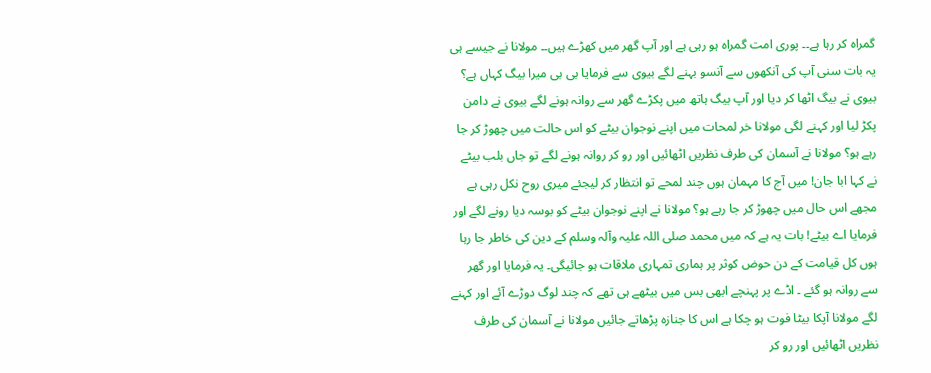گمراہ کر رہا ہے۔۔ پوری امت گمراہ ہو رہی ہے اور آپ گھر میں کھڑے ہیں۔۔ مولانا نے جیسے ہی یہ بات سنی آپ کی آنکھوں سے آنسو بہنے لگے بیوی سے فرمایا بی بی میرا بیگ کہاں ہے؟ بیوی نے بیگ اٹھا کر دیا اور آپ بیگ ہاتھ میں پکڑے گھر سے روانہ ہونے لگے بیوی نے دامن پکڑ لیا اور کہنے لگی مولانا خر لمحات میں اپنے نوجوان بیٹے کو اس حالت میں چھوڑ کر جا رہے ہو؟ مولانا نے آسمان کی طرف نظریں اٹھائیں اور رو کر روانہ ہونے لگے تو جاں بلب بیٹے نے کہا ابا جان! میں آج کا مہمان ہوں چند لمحے تو انتظار کر لیجئے میری روح نکل رہی ہے مجھے اس حال میں چھوڑ کر جا رہے ہو؟ مولانا نے اپنے نوجوان بیٹے کو بوسہ دیا رونے لگے اور فرمایا اے بیٹے! بات یہ ہے کہ میں محمد صلی اللہ علیہ وآلہ وسلم کے دین کی خاطر جا رہا ہوں کل قیامت کے دن حوض کوثر پر ہماری تمہاری ملاقات ہو جائیگی۔ یہ فرمایا اور گھر سے روانہ ہو گئے ۔ اڈے پر پہنچے ابھی بس میں بیٹھے ہی تھے کہ چند لوگ دوڑے آئے اور کہنے لگے مولانا آپکا بیٹا فوت ہو چکا ہے اس کا جنازہ پڑھاتے جائیں مولانا نے آسمان کی طرف نظریں اٹھائیں اور رو کر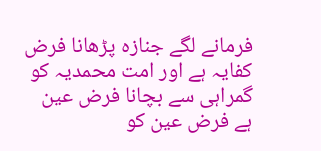فرمانے لگے جنازہ پڑھانا فرض کفایہ ہے اور امت محمدیہ کو گمراہی سے بچانا فرض عین ہے فرض عین کو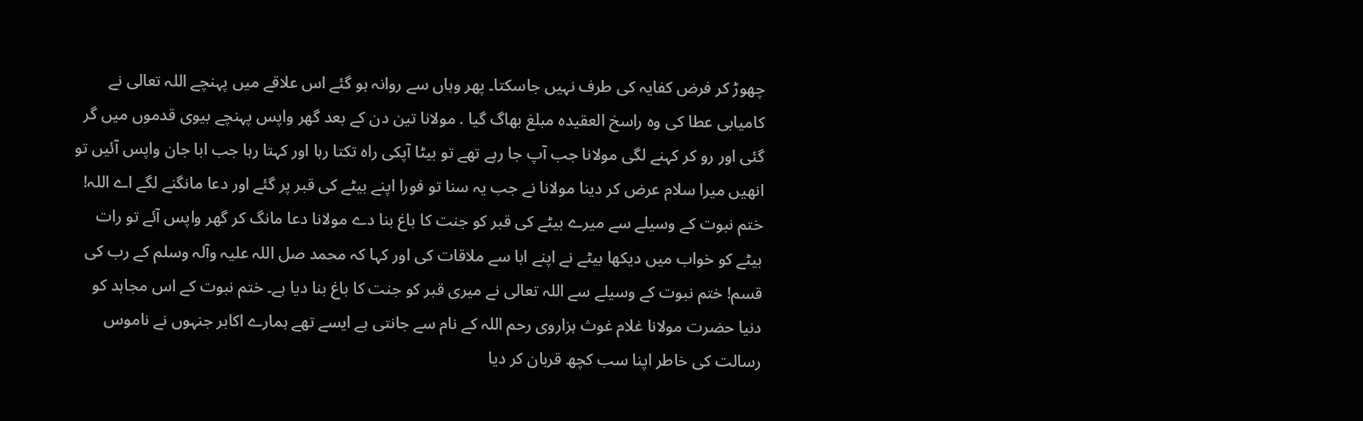چھوڑ کر فرض کفایہ کی طرف نہیں جاسکتا۔ پھر وہاں سے روانہ ہو گئے اس علاقے میں پہنچے اللہ تعالی نے کامیابی عطا کی وہ راسخ العقیدہ مبلغ بھاگ گیا . مولانا تین دن کے بعد گھر واپس پہنچے بیوی قدموں میں گر گئی اور رو کر کہنے لگی مولانا جب آپ جا رہے تھے تو بیٹا آپکی راہ تکتا رہا اور کہتا رہا جب ابا جان واپس آئیں تو انھیں میرا سلام عرض کر دینا مولانا نے جب یہ سنا تو فورا اپنے بیٹے کی قبر پر گئے اور دعا مانگنے لگے اے اللہ! ختم نبوت کے وسیلے سے میرے بیٹے کی قبر کو جنت کا باغ بنا دے مولانا دعا مانگ کر گھر واپس آئے تو رات بیٹے کو خواب میں دیکھا بیٹے نے اپنے ابا سے ملاقات کی اور کہا کہ محمد صل اللہ علیہ وآلہ وسلم کے رب کی قسم! ختم نبوت کے وسیلے سے اللہ تعالی نے میری قبر کو جنت کا باغ بنا دیا ہے۔ ختم نبوت کے اس مجاہد کو دنیا حضرت مولانا غلام غوث ہزاروی رحم اللہ کے نام سے جانتی ہے ایسے تھے ہمارے اکابر جنہوں نے ناموس رسالت کی خاطر اپنا سب کچھ قربان کر دیا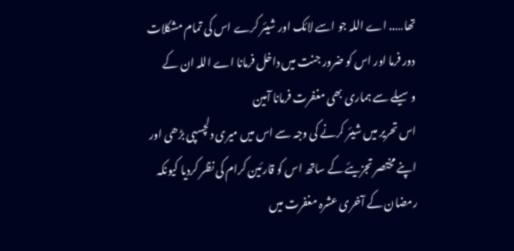تھا….. اے اللہ جو اسے لائک اور شیئر کرے اس کی تمام مشکلات دور فرما اور اس کو ضرور جنت میں داخل فرمانا اے اللہ ان کے وسیلے سے ہماری بھی مغفرت فرمانا آمین
اس تحریر میں شیئر کرنے کی وجہ سے اس میں میری دلچسپی بڑھی اور اپنے مختصر تجزیئے کے ساتھ اس کو قارئین کرام کی نظر کردیا کیونکہ رمضان کے آخری عشرہ مغفرت میں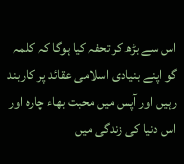اس سے بڑھ کر تحفہ کیا ہوگا کہ کلمہ گو اپنے بنیادی اسلامی عقائد پر کاربند رہیں اور آپس میں محبت بھاء چارہ اور اس دنیا کی زندگی میں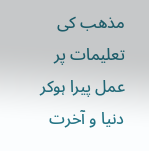مذھب کی تعلیمات پر عمل پیرا ہوکر دنیا و آخرت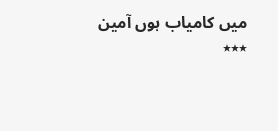میں کامیاب ہوں آمین
٭٭٭